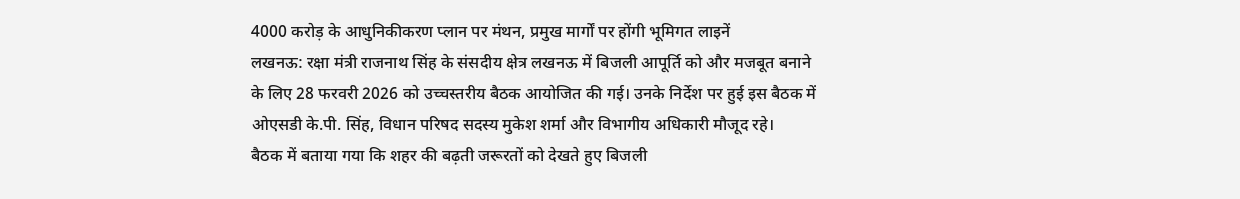4000 करोड़ के आधुनिकीकरण प्लान पर मंथन, प्रमुख मार्गों पर होंगी भूमिगत लाइनें
लखनऊ: रक्षा मंत्री राजनाथ सिंह के संसदीय क्षेत्र लखनऊ में बिजली आपूर्ति को और मजबूत बनाने के लिए 28 फरवरी 2026 को उच्चस्तरीय बैठक आयोजित की गई। उनके निर्देश पर हुई इस बैठक में ओएसडी के.पी. सिंह, विधान परिषद सदस्य मुकेश शर्मा और विभागीय अधिकारी मौजूद रहे।
बैठक में बताया गया कि शहर की बढ़ती जरूरतों को देखते हुए बिजली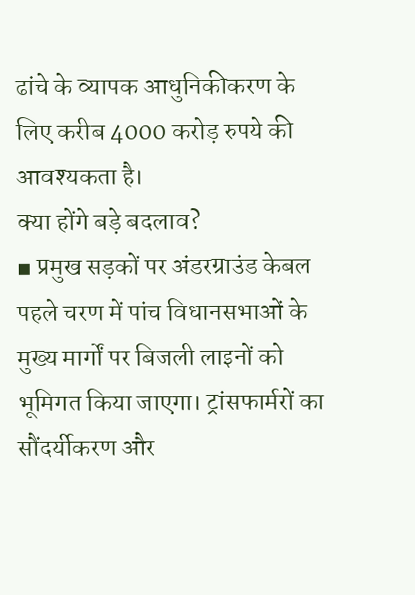ढांचे के व्यापक आधुनिकीकरण के लिए करीब 4000 करोड़ रुपये की आवश्यकता है।
क्या होंगे बड़े बदलाव?
▪ प्रमुख सड़कों पर अंडरग्राउंड केबल
पहले चरण में पांच विधानसभाओं के मुख्य मार्गों पर बिजली लाइनों को भूमिगत किया जाएगा। ट्रांसफार्मरों का सौंदर्यीकरण और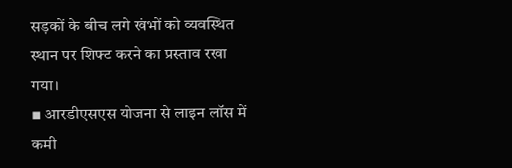सड़कों के बीच लगे खंभों को व्यवस्थित स्थान पर शिफ्ट करने का प्रस्ताव रखा गया।
▪ आरडीएसएस योजना से लाइन लॉस में कमी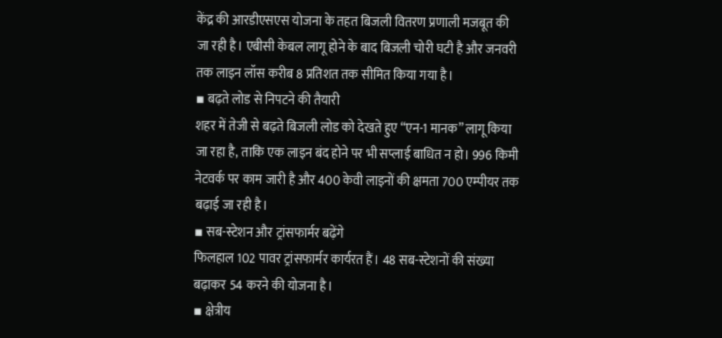केंद्र की आरडीएसएस योजना के तहत बिजली वितरण प्रणाली मजबूत की जा रही है। एबीसी केबल लागू होने के बाद बिजली चोरी घटी है और जनवरी तक लाइन लॉस करीब 8 प्रतिशत तक सीमित किया गया है।
▪ बढ़ते लोड से निपटने की तैयारी
शहर में तेजी से बढ़ते बिजली लोड को देखते हुए “एन-1 मानक” लागू किया जा रहा है, ताकि एक लाइन बंद होने पर भी सप्लाई बाधित न हो। 996 किमी नेटवर्क पर काम जारी है और 400 केवी लाइनों की क्षमता 700 एम्पीयर तक बढ़ाई जा रही है।
▪ सब-स्टेशन और ट्रांसफार्मर बढ़ेंगे
फिलहाल 102 पावर ट्रांसफार्मर कार्यरत हैं। 48 सब-स्टेशनों की संख्या बढ़ाकर 54 करने की योजना है।
▪ क्षेत्रीय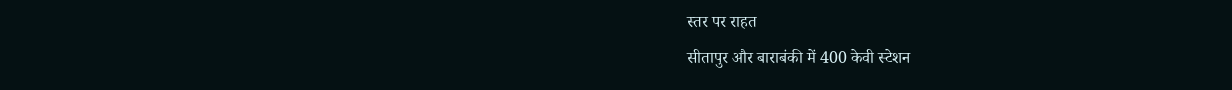स्तर पर राहत
सीतापुर और बाराबंकी में 400 केवी स्टेशन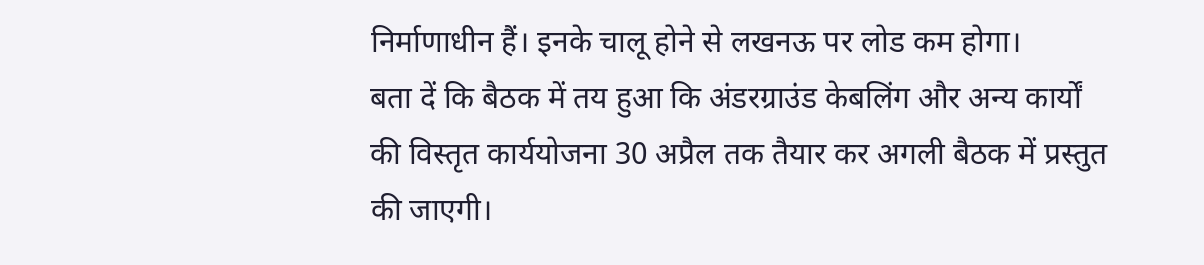निर्माणाधीन हैं। इनके चालू होने से लखनऊ पर लोड कम होगा।
बता दें कि बैठक में तय हुआ कि अंडरग्राउंड केबलिंग और अन्य कार्यों की विस्तृत कार्ययोजना 30 अप्रैल तक तैयार कर अगली बैठक में प्रस्तुत की जाएगी।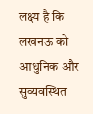लक्ष्य है कि लखनऊ को आधुनिक और सुव्यवस्थित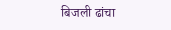बिजली ढांचा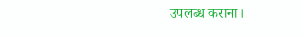उपलब्ध कराना।